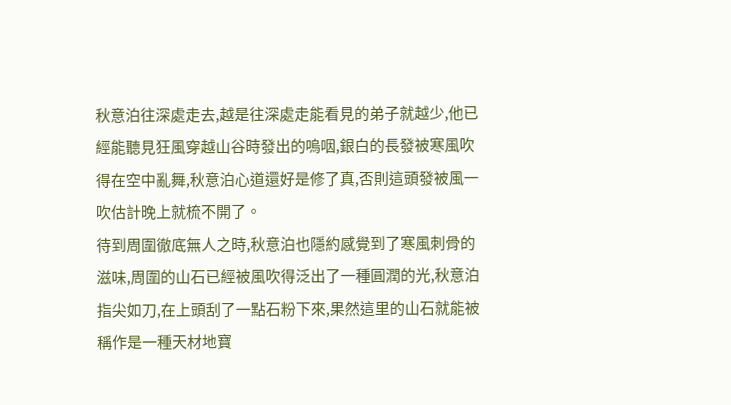秋意泊往深處走去,越是往深處走能看見的弟子就越少,他已經能聽見狂風穿越山谷時發出的嗚咽,銀白的長發被寒風吹得在空中亂舞,秋意泊心道還好是修了真,否則這頭發被風一吹估計晚上就梳不開了。
待到周圍徹底無人之時,秋意泊也隱約感覺到了寒風刺骨的滋味,周圍的山石已經被風吹得泛出了一種圓潤的光,秋意泊指尖如刀,在上頭刮了一點石粉下來,果然這里的山石就能被稱作是一種天材地寶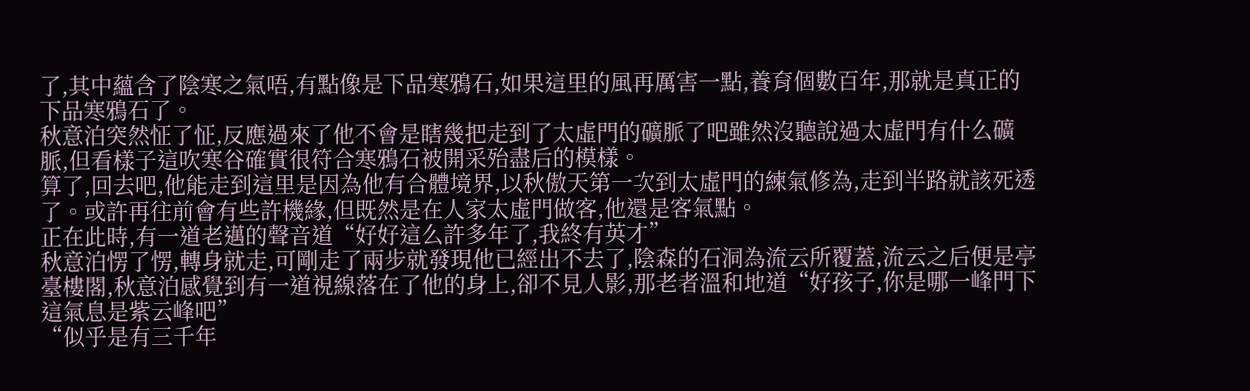了,其中蘊含了陰寒之氣唔,有點像是下品寒鴉石,如果這里的風再厲害一點,養育個數百年,那就是真正的下品寒鴉石了。
秋意泊突然怔了怔,反應過來了他不會是瞎幾把走到了太虛門的礦脈了吧雖然沒聽說過太虛門有什么礦脈,但看樣子這吹寒谷確實很符合寒鴉石被開采殆盡后的模樣。
算了,回去吧,他能走到這里是因為他有合體境界,以秋傲天第一次到太虛門的練氣修為,走到半路就該死透了。或許再往前會有些許機緣,但既然是在人家太虛門做客,他還是客氣點。
正在此時,有一道老邁的聲音道“好好這么許多年了,我終有英才”
秋意泊愣了愣,轉身就走,可剛走了兩步就發現他已經出不去了,陰森的石洞為流云所覆蓋,流云之后便是亭臺樓閣,秋意泊感覺到有一道視線落在了他的身上,卻不見人影,那老者溫和地道“好孩子,你是哪一峰門下這氣息是紫云峰吧”
“似乎是有三千年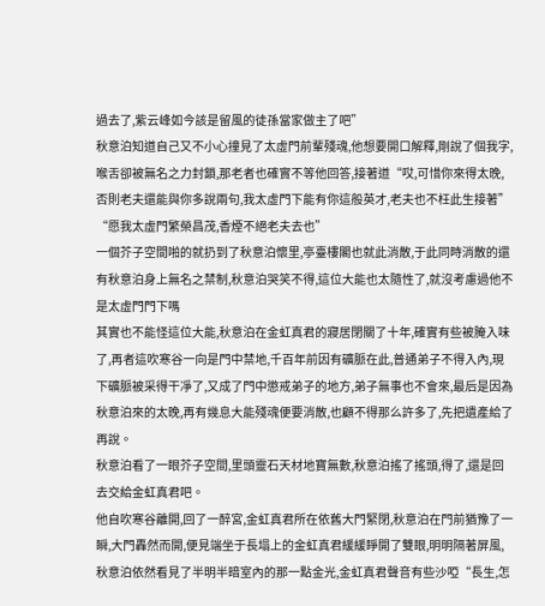過去了,紫云峰如今該是留風的徒孫當家做主了吧”
秋意泊知道自己又不小心撞見了太虛門前輩殘魂,他想要開口解釋,剛說了個我字,喉舌卻被無名之力封鎖,那老者也確實不等他回答,接著道“哎,可惜你來得太晚,否則老夫還能與你多說兩句,我太虛門下能有你這般英才,老夫也不枉此生接著”
“愿我太虛門繁榮昌茂,香煙不絕老夫去也”
一個芥子空間啪的就扔到了秋意泊懷里,亭臺樓閣也就此消散,于此同時消散的還有秋意泊身上無名之禁制,秋意泊哭笑不得,這位大能也太隨性了,就沒考慮過他不是太虛門門下嗎
其實也不能怪這位大能,秋意泊在金虹真君的寢居閉關了十年,確實有些被腌入味了,再者這吹寒谷一向是門中禁地,千百年前因有礦脈在此,普通弟子不得入內,現下礦脈被采得干凈了,又成了門中懲戒弟子的地方,弟子無事也不會來,最后是因為秋意泊來的太晚,再有幾息大能殘魂便要消散,也顧不得那么許多了,先把遺產給了再說。
秋意泊看了一眼芥子空間,里頭靈石天材地寶無數,秋意泊搖了搖頭,得了,還是回去交給金虹真君吧。
他自吹寒谷離開,回了一醉宮,金虹真君所在依舊大門緊閉,秋意泊在門前猶豫了一瞬,大門轟然而開,便見端坐于長塌上的金虹真君緩緩睜開了雙眼,明明隔著屏風,秋意泊依然看見了半明半暗室內的那一點金光,金虹真君聲音有些沙啞“長生,怎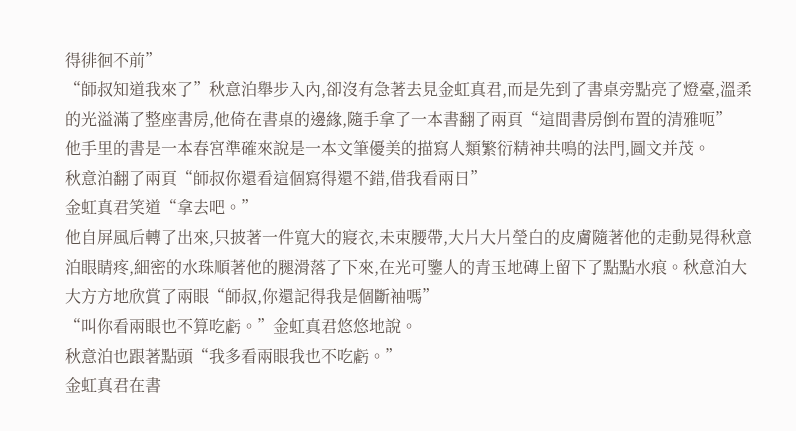得徘徊不前”
“師叔知道我來了”秋意泊舉步入內,卻沒有急著去見金虹真君,而是先到了書桌旁點亮了燈臺,溫柔的光溢滿了整座書房,他倚在書桌的邊緣,隨手拿了一本書翻了兩頁“這間書房倒布置的清雅呃”
他手里的書是一本春宮準確來說是一本文筆優美的描寫人類繁衍精神共鳴的法門,圖文并茂。
秋意泊翻了兩頁“師叔你還看這個寫得還不錯,借我看兩日”
金虹真君笑道“拿去吧。”
他自屏風后轉了出來,只披著一件寬大的寢衣,未束腰帶,大片大片瑩白的皮膚隨著他的走動晃得秋意泊眼睛疼,細密的水珠順著他的腿滑落了下來,在光可鑒人的青玉地磚上留下了點點水痕。秋意泊大大方方地欣賞了兩眼“師叔,你還記得我是個斷袖嗎”
“叫你看兩眼也不算吃虧。”金虹真君悠悠地說。
秋意泊也跟著點頭“我多看兩眼我也不吃虧。”
金虹真君在書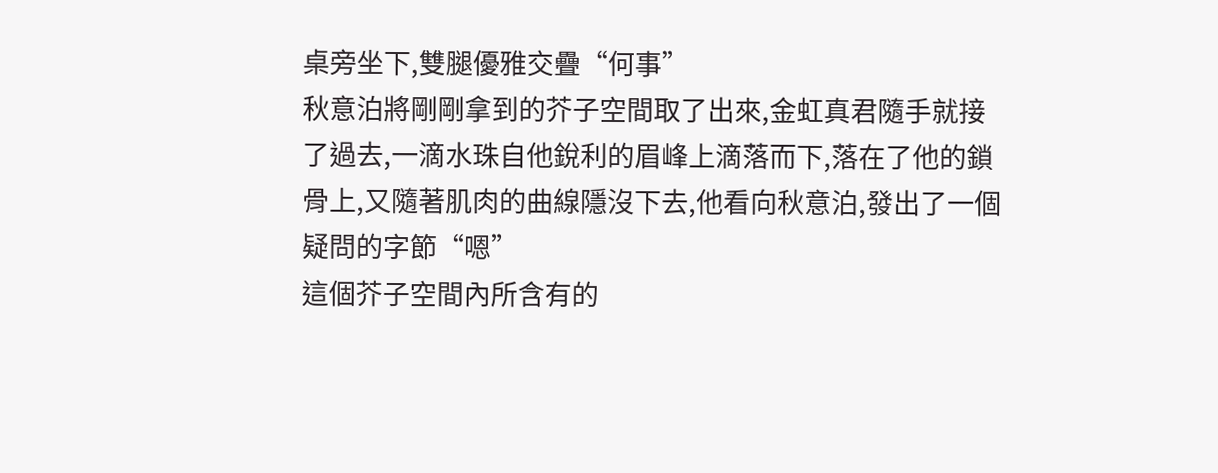桌旁坐下,雙腿優雅交疊“何事”
秋意泊將剛剛拿到的芥子空間取了出來,金虹真君隨手就接了過去,一滴水珠自他銳利的眉峰上滴落而下,落在了他的鎖骨上,又隨著肌肉的曲線隱沒下去,他看向秋意泊,發出了一個疑問的字節“嗯”
這個芥子空間內所含有的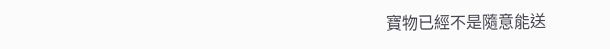寶物已經不是隨意能送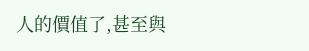人的價值了,甚至與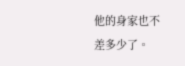他的身家也不差多少了。